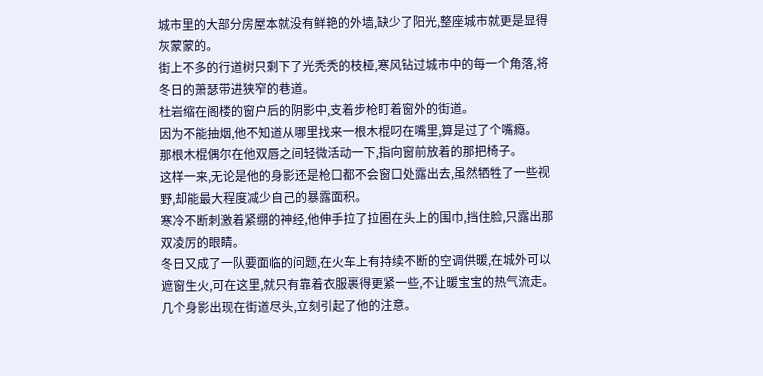城市里的大部分房屋本就没有鲜艳的外墙,缺少了阳光,整座城市就更是显得灰蒙蒙的。
街上不多的行道树只剩下了光秃秃的枝桠,寒风钻过城市中的每一个角落,将冬日的萧瑟带进狭窄的巷道。
杜岩缩在阁楼的窗户后的阴影中,支着步枪盯着窗外的街道。
因为不能抽烟,他不知道从哪里找来一根木棍叼在嘴里,算是过了个嘴瘾。
那根木棍偶尔在他双唇之间轻微活动一下,指向窗前放着的那把椅子。
这样一来,无论是他的身影还是枪口都不会窗口处露出去,虽然牺牲了一些视野,却能最大程度减少自己的暴露面积。
寒冷不断刺激着紧绷的神经,他伸手拉了拉圈在头上的围巾,挡住脸,只露出那双凌厉的眼睛。
冬日又成了一队要面临的问题,在火车上有持续不断的空调供暖,在城外可以遮窗生火,可在这里,就只有靠着衣服裹得更紧一些,不让暖宝宝的热气流走。
几个身影出现在街道尽头,立刻引起了他的注意。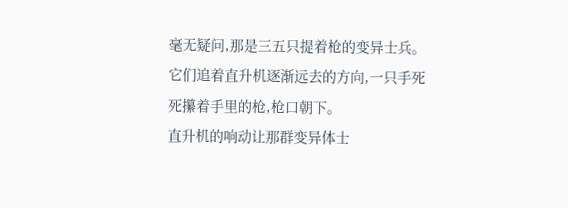毫无疑问,那是三五只提着枪的变异士兵。
它们追着直升机逐渐远去的方向,一只手死死攥着手里的枪,枪口朝下。
直升机的响动让那群变异体士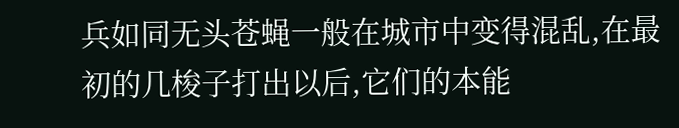兵如同无头苍蝇一般在城市中变得混乱,在最初的几梭子打出以后,它们的本能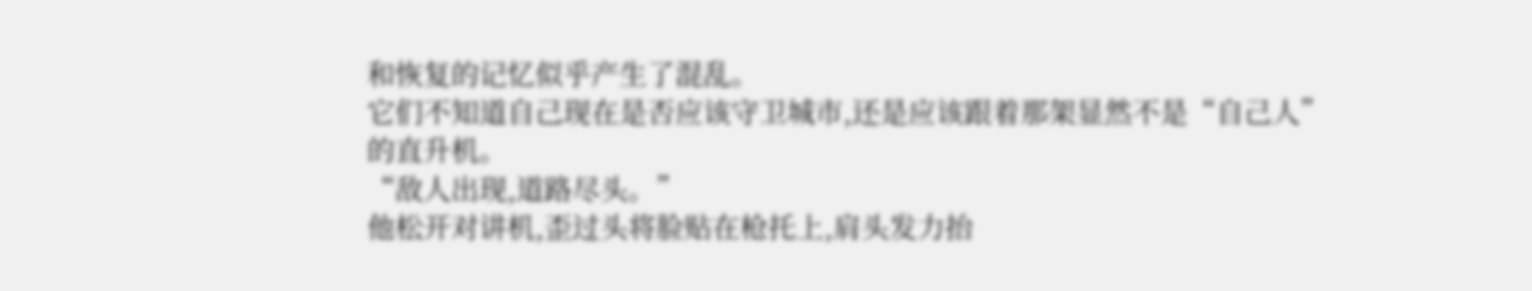和恢复的记忆似乎产生了混乱。
它们不知道自己现在是否应该守卫城市,还是应该跟着那架显然不是“自己人”的直升机。
“敌人出现,道路尽头。”
他松开对讲机,歪过头将脸贴在枪托上,肩头发力抬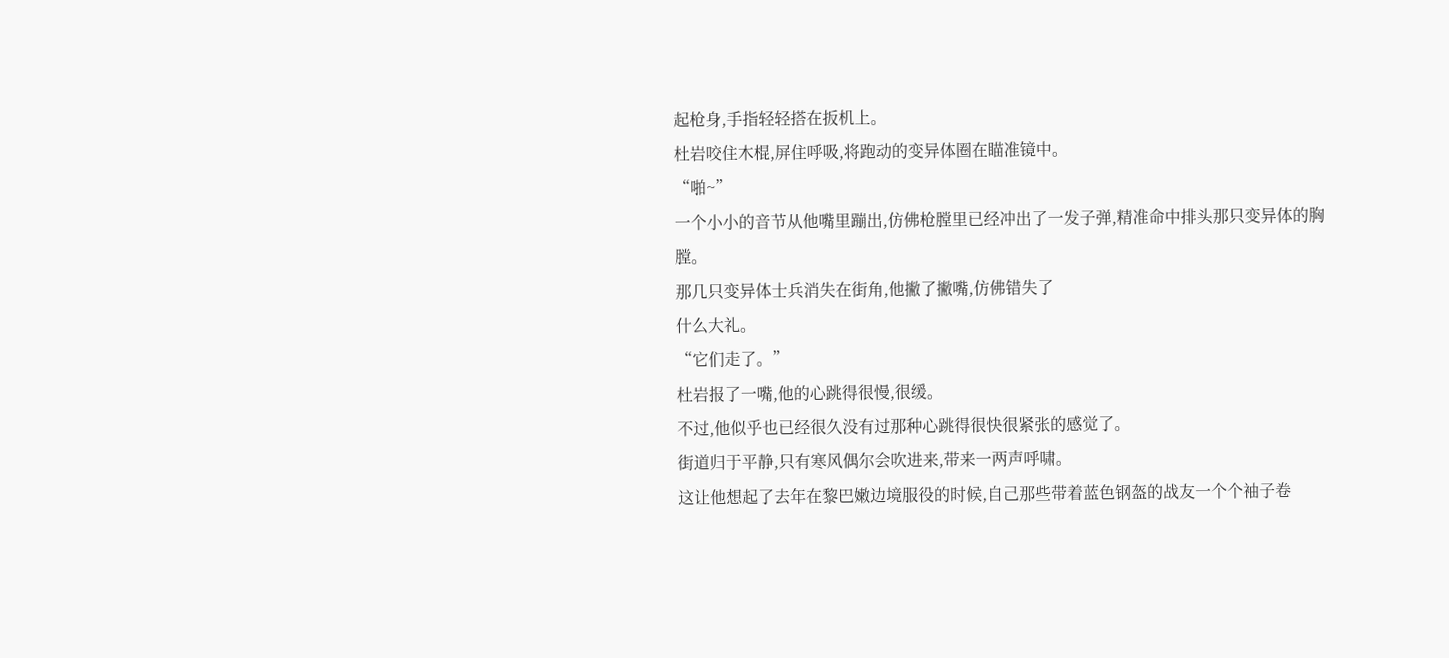起枪身,手指轻轻搭在扳机上。
杜岩咬住木棍,屏住呼吸,将跑动的变异体圈在瞄准镜中。
“啪~”
一个小小的音节从他嘴里蹦出,仿佛枪膛里已经冲出了一发子弹,精准命中排头那只变异体的胸膛。
那几只变异体士兵消失在街角,他撇了撇嘴,仿佛错失了
什么大礼。
“它们走了。”
杜岩报了一嘴,他的心跳得很慢,很缓。
不过,他似乎也已经很久没有过那种心跳得很快很紧张的感觉了。
街道归于平静,只有寒风偶尔会吹进来,带来一两声呼啸。
这让他想起了去年在黎巴嫩边境服役的时候,自己那些带着蓝色钢盔的战友一个个袖子卷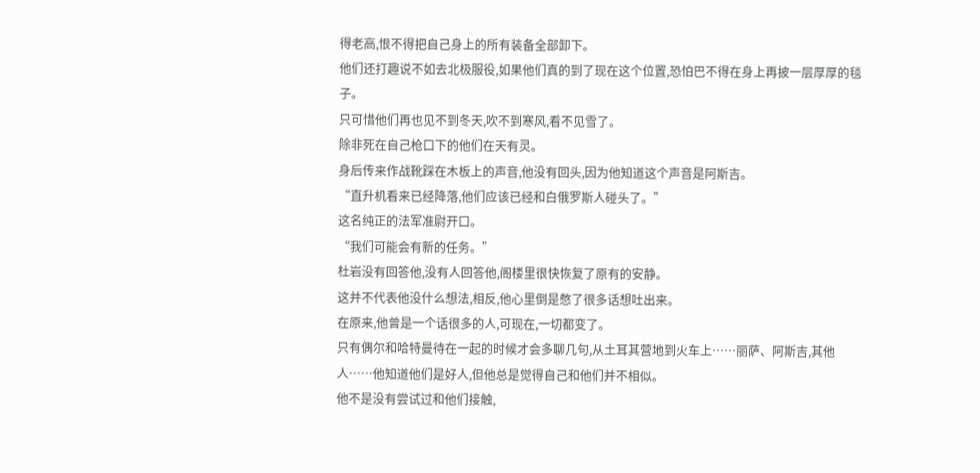得老高,恨不得把自己身上的所有装备全部卸下。
他们还打趣说不如去北极服役,如果他们真的到了现在这个位置,恐怕巴不得在身上再披一层厚厚的毯子。
只可惜他们再也见不到冬天,吹不到寒风,看不见雪了。
除非死在自己枪口下的他们在天有灵。
身后传来作战靴踩在木板上的声音,他没有回头,因为他知道这个声音是阿斯吉。
“直升机看来已经降落,他们应该已经和白俄罗斯人碰头了。”
这名纯正的法军准尉开口。
“我们可能会有新的任务。”
杜岩没有回答他,没有人回答他,阁楼里很快恢复了原有的安静。
这并不代表他没什么想法,相反,他心里倒是憋了很多话想吐出来。
在原来,他曾是一个话很多的人,可现在,一切都变了。
只有偶尔和哈特曼待在一起的时候才会多聊几句,从土耳其营地到火车上……丽萨、阿斯吉,其他人……他知道他们是好人,但他总是觉得自己和他们并不相似。
他不是没有尝试过和他们接触,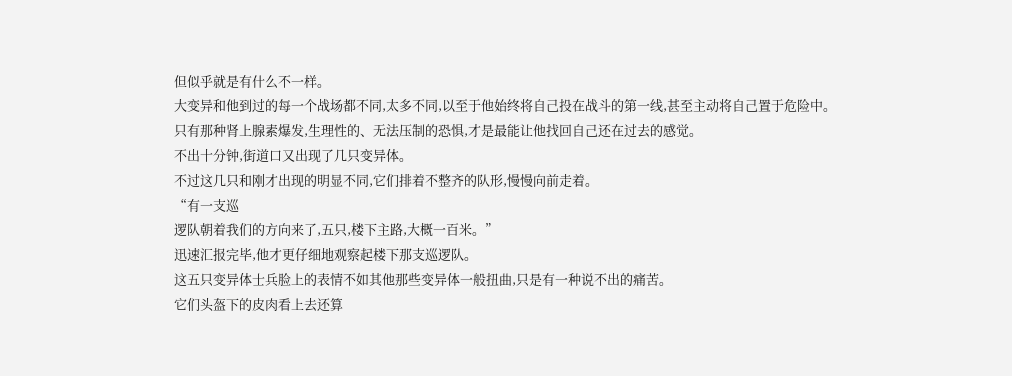但似乎就是有什么不一样。
大变异和他到过的每一个战场都不同,太多不同,以至于他始终将自己投在战斗的第一线,甚至主动将自己置于危险中。
只有那种肾上腺素爆发,生理性的、无法压制的恐惧,才是最能让他找回自己还在过去的感觉。
不出十分钟,街道口又出现了几只变异体。
不过这几只和刚才出现的明显不同,它们排着不整齐的队形,慢慢向前走着。
“有一支巡
逻队朝着我们的方向来了,五只,楼下主路,大概一百米。”
迅速汇报完毕,他才更仔细地观察起楼下那支巡逻队。
这五只变异体士兵脸上的表情不如其他那些变异体一般扭曲,只是有一种说不出的痛苦。
它们头盔下的皮肉看上去还算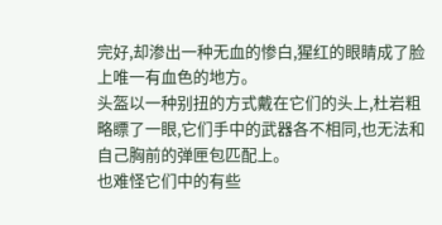完好,却渗出一种无血的惨白,猩红的眼睛成了脸上唯一有血色的地方。
头盔以一种别扭的方式戴在它们的头上,杜岩粗略瞟了一眼,它们手中的武器各不相同,也无法和自己胸前的弹匣包匹配上。
也难怪它们中的有些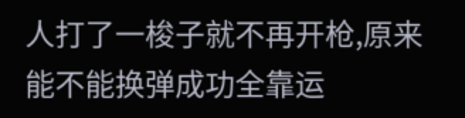人打了一梭子就不再开枪,原来能不能换弹成功全靠运